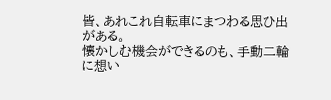皆、あれこれ自転車にまつわる思ひ出がある。
懐かしむ機会ができるのも、手動二輪に想い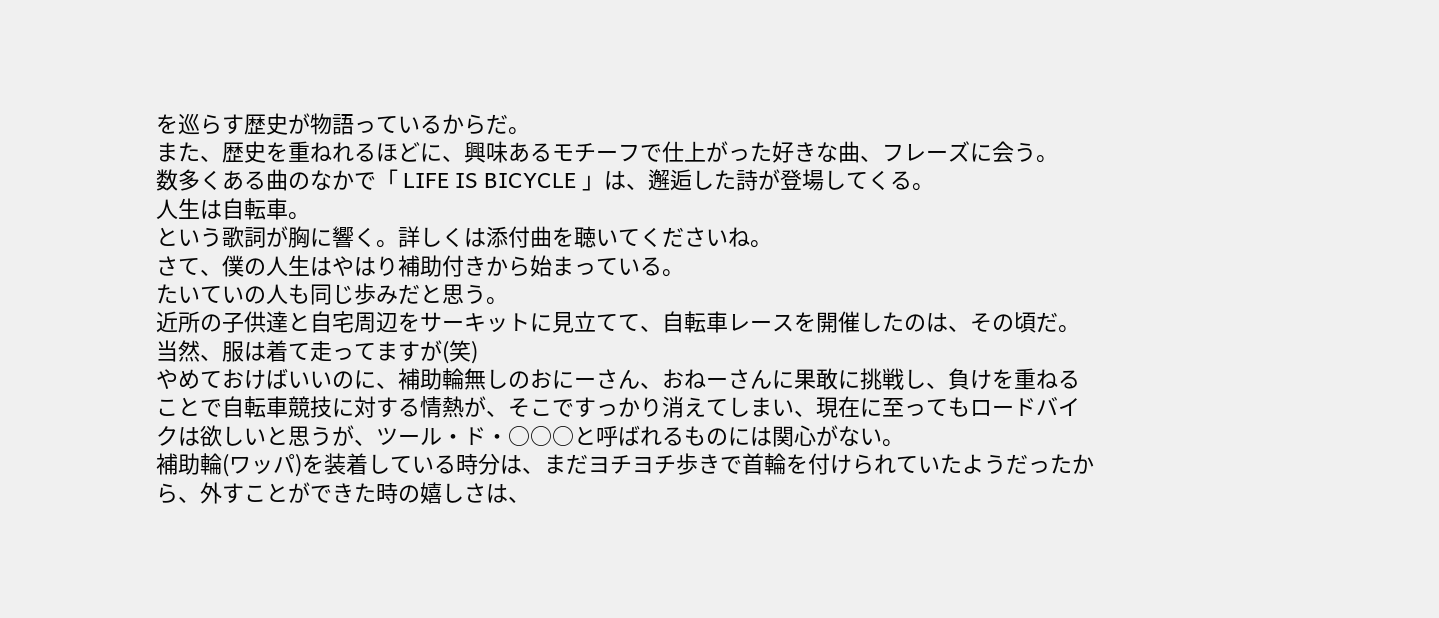を巡らす歴史が物語っているからだ。
また、歴史を重ねれるほどに、興味あるモチーフで仕上がった好きな曲、フレーズに会う。
数多くある曲のなかで「 LIFE IS BICYCLE 」は、邂逅した詩が登場してくる。
人生は自転車。
という歌詞が胸に響く。詳しくは添付曲を聴いてくださいね。
さて、僕の人生はやはり補助付きから始まっている。
たいていの人も同じ歩みだと思う。
近所の子供達と自宅周辺をサーキットに見立てて、自転車レースを開催したのは、その頃だ。
当然、服は着て走ってますが(笑)
やめておけばいいのに、補助輪無しのおにーさん、おねーさんに果敢に挑戦し、負けを重ねることで自転車競技に対する情熱が、そこですっかり消えてしまい、現在に至ってもロードバイクは欲しいと思うが、ツール・ド・○○○と呼ばれるものには関心がない。
補助輪(ワッパ)を装着している時分は、まだヨチヨチ歩きで首輪を付けられていたようだったから、外すことができた時の嬉しさは、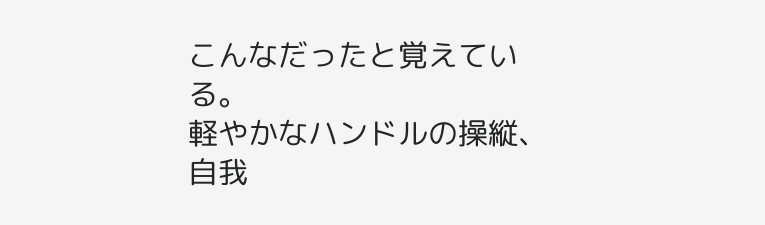こんなだったと覚えている。
軽やかなハンドルの操縦、自我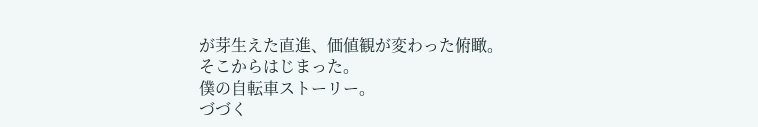が芽生えた直進、価値観が変わった俯瞰。
そこからはじまった。
僕の自転車ストーリー。
づづく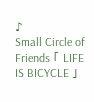♪
Small Circle of Friends 「 LIFE IS BICYCLE 」